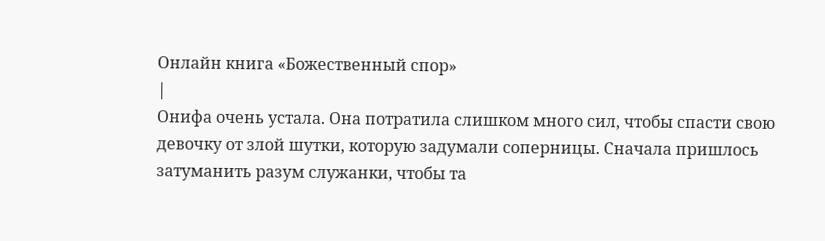Онлайн книга «Божественный спор»
|
Онифа очень устала. Она потратила слишком много сил, чтобы спасти свою девочку от злой шутки, которую задумали соперницы. Сначала пришлось затуманить разум служанки, чтобы та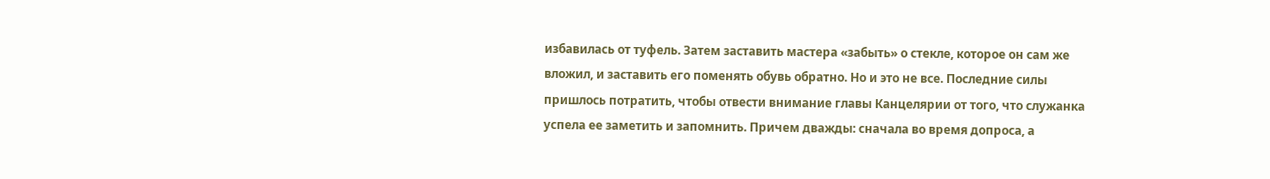избавилась от туфель. Затем заставить мастера «забыть» о стекле, которое он сам же вложил, и заставить его поменять обувь обратно. Но и это не все. Последние силы пришлось потратить, чтобы отвести внимание главы Канцелярии от того, что служанка успела ее заметить и запомнить. Причем дважды: сначала во время допроса, а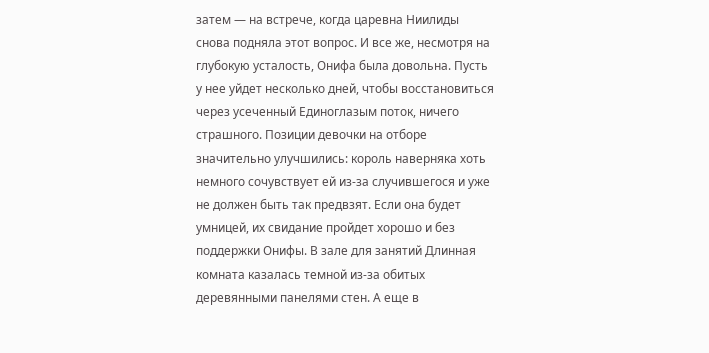затем — на встрече, когда царевна Ниилиды снова подняла этот вопрос. И все же, несмотря на глубокую усталость, Онифа была довольна. Пусть у нее уйдет несколько дней, чтобы восстановиться через усеченный Единоглазым поток, ничего страшного. Позиции девочки на отборе значительно улучшились: король наверняка хоть немного сочувствует ей из-за случившегося и уже не должен быть так предвзят. Если она будет умницей, их свидание пройдет хорошо и без поддержки Онифы. В зале для занятий Длинная комната казалась темной из-за обитых деревянными панелями стен. А еще в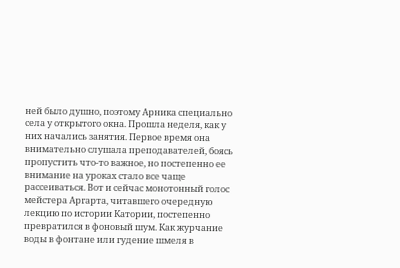ней было душно, поэтому Арника специально села у открытого окна. Прошла неделя, как у них начались занятия. Первое время она внимательно слушала преподавателей, боясь пропустить что-то важное, но постепенно ее внимание на уроках стало все чаще рассеиваться. Вот и сейчас монотонный голос мейстера Аргарта, читавшего очередную лекцию по истории Катории, постепенно превратился в фоновый шум. Как журчание воды в фонтане или гудение шмеля в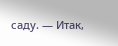саду. — Итак,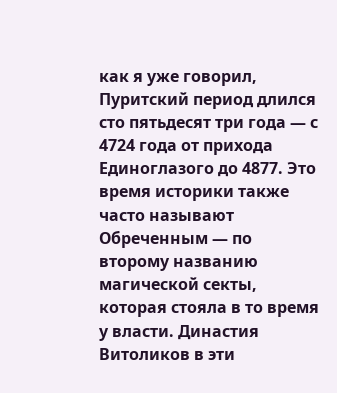как я уже говорил, Пуритский период длился сто пятьдесят три года — с 4724 года от прихода Единоглазого до 4877. Это время историки также часто называют Обреченным — по второму названию магической секты, которая стояла в то время у власти. Династия Витоликов в эти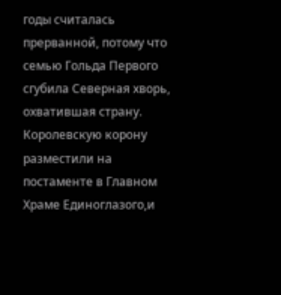годы считалась прерванной, потому что семью Гольда Первого сгубила Северная хворь, охватившая страну. Королевскую корону разместили на постаменте в Главном Храме Единоглазого,и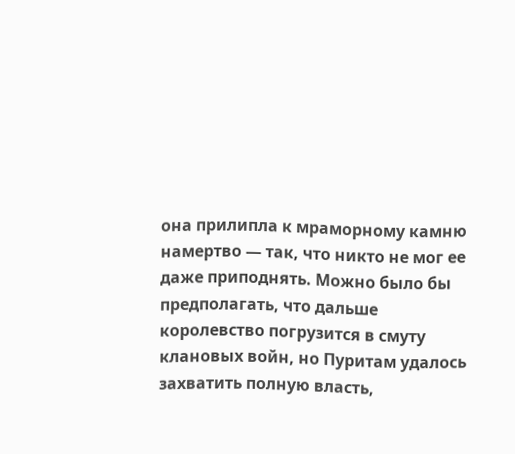она прилипла к мраморному камню намертво — так, что никто не мог ее даже приподнять. Можно было бы предполагать, что дальше королевство погрузится в смуту клановых войн, но Пуритам удалось захватить полную власть,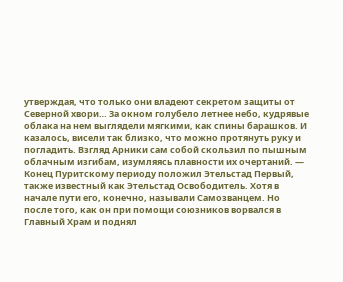утверждая, что только они владеют секретом защиты от Северной хвори… За окном голубело летнее небо, кудрявые облака на нем выглядели мягкими, как спины барашков. И казалось, висели так близко, что можно протянуть руку и погладить. Взгляд Арники сам собой скользил по пышным облачным изгибам, изумляясь плавности их очертаний. — Конец Пуритскому периоду положил Этельстад Первый, также известный как Этельстад Освободитель. Хотя в начале пути его, конечно, называли Самозванцем. Но после того, как он при помощи союзников ворвался в Главный Храм и поднял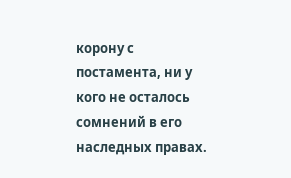корону с постамента, ни у кого не осталось сомнений в его наследных правах.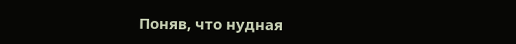Поняв, что нудная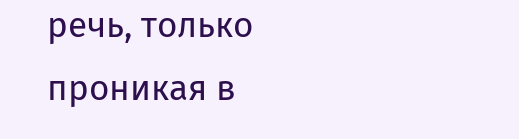речь, только проникая в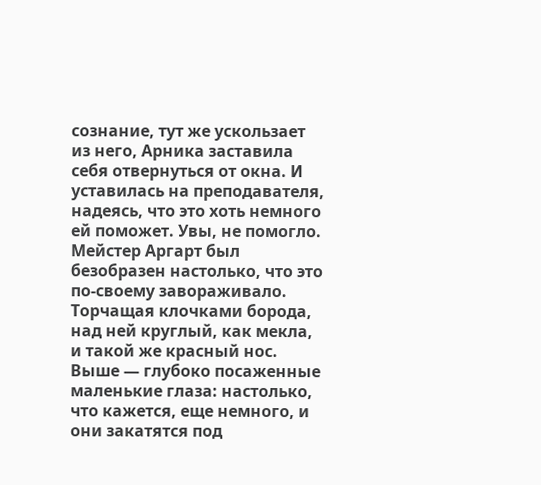сознание, тут же ускользает из него, Арника заставила себя отвернуться от окна. И уставилась на преподавателя, надеясь, что это хоть немного ей поможет. Увы, не помогло. Мейстер Аргарт был безобразен настолько, что это по-своему завораживало. Торчащая клочками борода, над ней круглый, как мекла, и такой же красный нос. Выше — глубоко посаженные маленькие глаза: настолько, что кажется, еще немного, и они закатятся под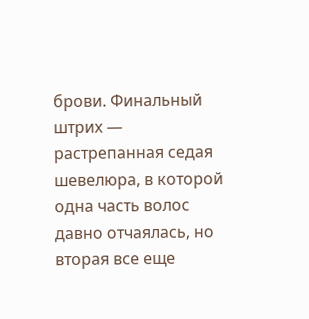брови. Финальный штрих — растрепанная седая шевелюра, в которой одна часть волос давно отчаялась, но вторая все еще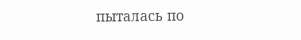пыталась по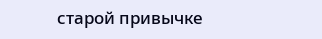старой привычке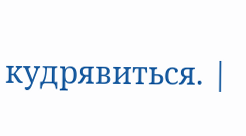кудрявиться. |